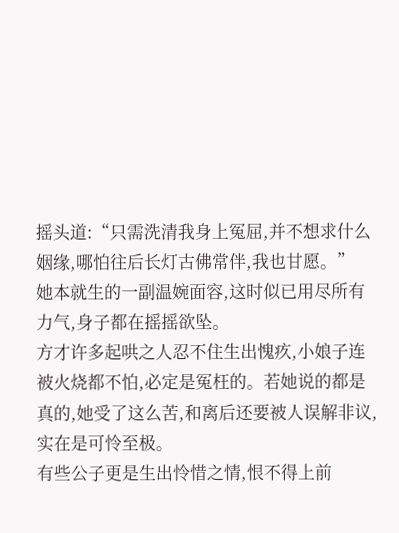摇头道:“只需洗清我身上冤屈,并不想求什么姻缘,哪怕往后长灯古佛常伴,我也甘愿。”
她本就生的一副温婉面容,这时似已用尽所有力气,身子都在摇摇欲坠。
方才许多起哄之人忍不住生出愧疚,小娘子连被火烧都不怕,必定是冤枉的。若她说的都是真的,她受了这么苦,和离后还要被人误解非议,实在是可怜至极。
有些公子更是生出怜惜之情,恨不得上前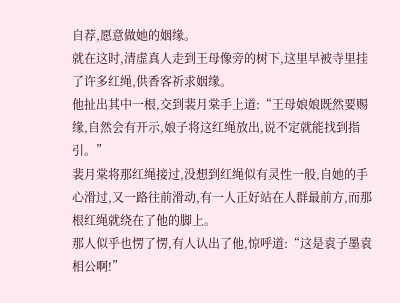自荐,愿意做她的姻缘。
就在这时,清虚真人走到王母像旁的树下,这里早被寺里挂了许多红绳,供香客祈求姻缘。
他扯出其中一根,交到裴月棠手上道:“王母娘娘既然要赐缘,自然会有开示,娘子将这红绳放出,说不定就能找到指引。”
裴月棠将那红绳接过,没想到红绳似有灵性一般,自她的手心滑过,又一路往前滑动,有一人正好站在人群最前方,而那根红绳就绕在了他的脚上。
那人似乎也愣了愣,有人认出了他,惊呼道:“这是袁子墨袁相公啊!”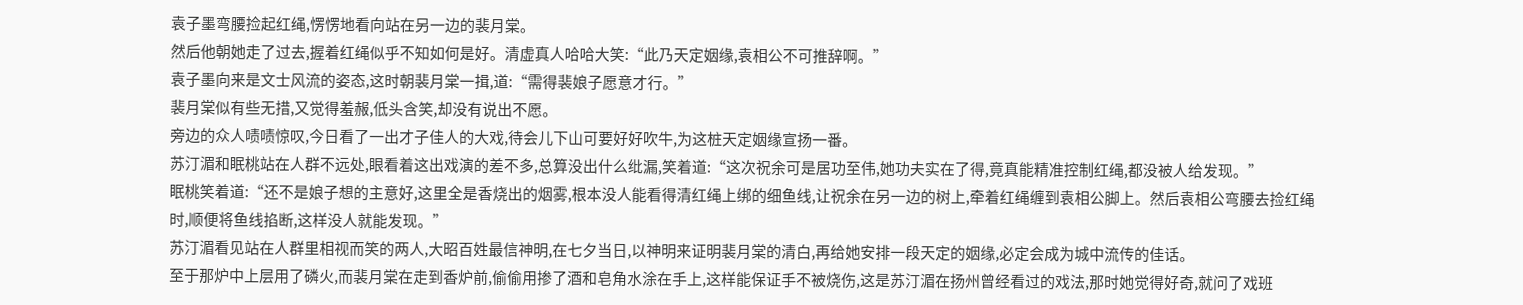袁子墨弯腰捡起红绳,愣愣地看向站在另一边的裴月棠。
然后他朝她走了过去,握着红绳似乎不知如何是好。清虚真人哈哈大笑:“此乃天定姻缘,袁相公不可推辞啊。”
袁子墨向来是文士风流的姿态,这时朝裴月棠一揖,道:“需得裴娘子愿意才行。”
裴月棠似有些无措,又觉得羞赧,低头含笑,却没有说出不愿。
旁边的众人啧啧惊叹,今日看了一出才子佳人的大戏,待会儿下山可要好好吹牛,为这桩天定姻缘宣扬一番。
苏汀湄和眠桃站在人群不远处,眼看着这出戏演的差不多,总算没出什么纰漏,笑着道:“这次祝余可是居功至伟,她功夫实在了得,竟真能精准控制红绳,都没被人给发现。”
眠桃笑着道:“还不是娘子想的主意好,这里全是香烧出的烟雾,根本没人能看得清红绳上绑的细鱼线,让祝余在另一边的树上,牵着红绳缠到袁相公脚上。然后袁相公弯腰去捡红绳时,顺便将鱼线掐断,这样没人就能发现。”
苏汀湄看见站在人群里相视而笑的两人,大昭百姓最信神明,在七夕当日,以神明来证明裴月棠的清白,再给她安排一段天定的姻缘,必定会成为城中流传的佳话。
至于那炉中上层用了磷火,而裴月棠在走到香炉前,偷偷用掺了酒和皂角水涂在手上,这样能保证手不被烧伤,这是苏汀湄在扬州曾经看过的戏法,那时她觉得好奇,就问了戏班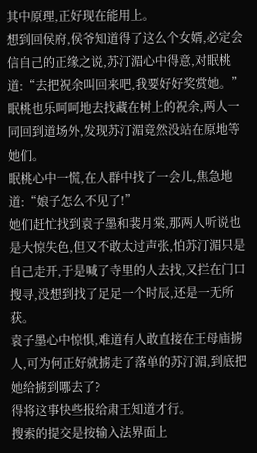其中原理,正好现在能用上。
想到回侯府,侯爷知道得了这么个女婿,必定会信自己的正缘之说,苏汀湄心中得意,对眠桃道:“去把祝余叫回来吧,我要好好奖赏她。”
眠桃也乐呵呵地去找藏在树上的祝余,两人一同回到道场外,发现苏汀湄竟然没站在原地等她们。
眠桃心中一慌,在人群中找了一会儿,焦急地道:“娘子怎么不见了!”
她们赶忙找到袁子墨和裴月棠,那两人听说也是大惊失色,但又不敢太过声张,怕苏汀湄只是自己走开,于是喊了寺里的人去找,又拦在门口搜寻,没想到找了足足一个时辰,还是一无所获。
袁子墨心中惊惧,难道有人敢直接在王母庙掳人,可为何正好就掳走了落单的苏汀湄,到底把她给掳到哪去了?
得将这事快些报给肃王知道才行。
搜索的提交是按输入法界面上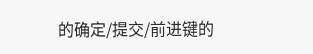的确定/提交/前进键的